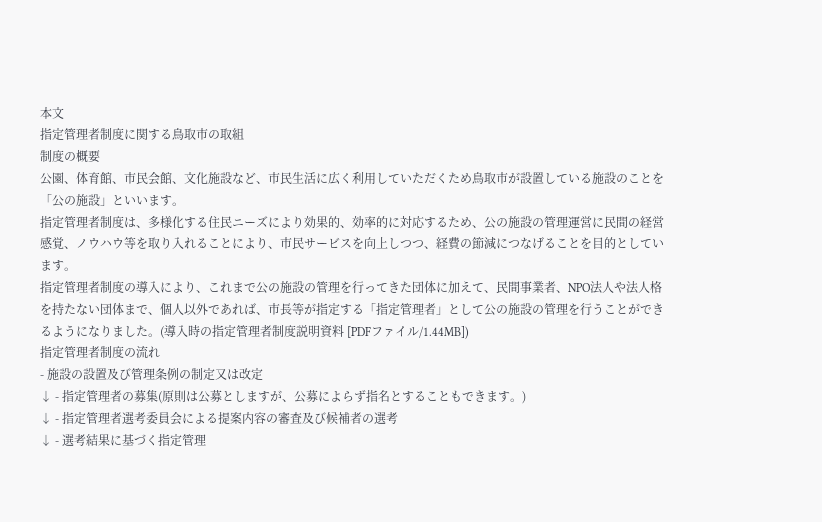本文
指定管理者制度に関する鳥取市の取組
制度の概要
公園、体育館、市民会館、文化施設など、市民生活に広く利用していただくため鳥取市が設置している施設のことを「公の施設」といいます。
指定管理者制度は、多様化する住民ニーズにより効果的、効率的に対応するため、公の施設の管理運営に民間の経営感覚、ノウハウ等を取り入れることにより、市民サービスを向上しつつ、経費の節減につなげることを目的としています。
指定管理者制度の導入により、これまで公の施設の管理を行ってきた団体に加えて、民間事業者、NPO法人や法人格を持たない団体まで、個人以外であれば、市長等が指定する「指定管理者」として公の施設の管理を行うことができるようになりました。(導入時の指定管理者制度説明資料 [PDFファイル/1.44MB])
指定管理者制度の流れ
- 施設の設置及び管理条例の制定又は改定
↓ - 指定管理者の募集(原則は公募としますが、公募によらず指名とすることもできます。)
↓ - 指定管理者選考委員会による提案内容の審査及び候補者の選考
↓ - 選考結果に基づく指定管理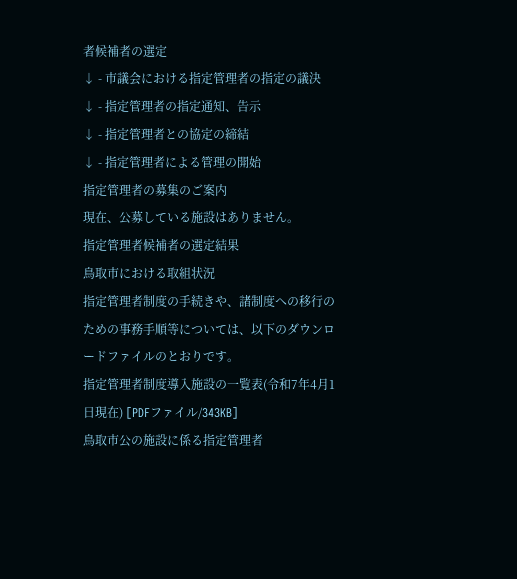者候補者の選定
↓ - 市議会における指定管理者の指定の議決
↓ - 指定管理者の指定通知、告示
↓ - 指定管理者との協定の締結
↓ - 指定管理者による管理の開始
指定管理者の募集のご案内
現在、公募している施設はありません。
指定管理者候補者の選定結果
鳥取市における取組状況
指定管理者制度の手続きや、諸制度への移行のための事務手順等については、以下のダウンロードファイルのとおりです。
指定管理者制度導入施設の一覧表(令和7年4月1日現在) [PDFファイル/343KB]
鳥取市公の施設に係る指定管理者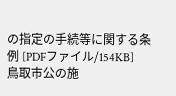の指定の手続等に関する条例 [PDFファイル/154KB]
鳥取市公の施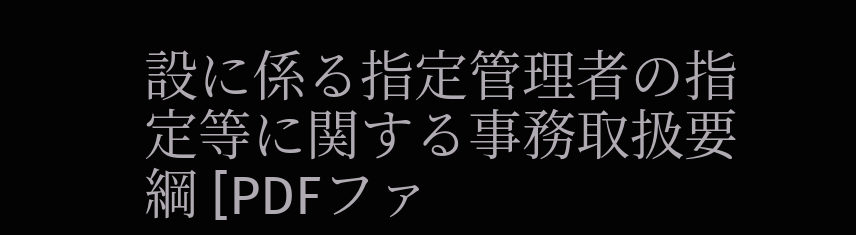設に係る指定管理者の指定等に関する事務取扱要綱 [PDFファ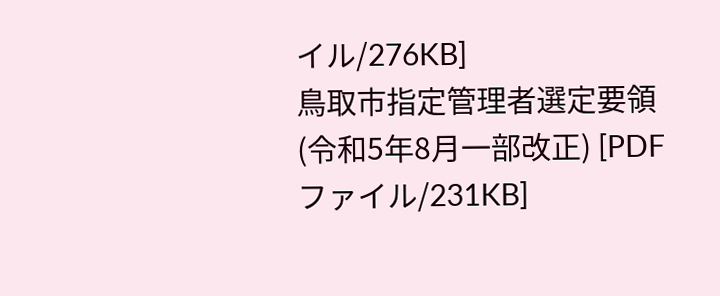イル/276KB]
鳥取市指定管理者選定要領(令和5年8月一部改正) [PDFファイル/231KB]